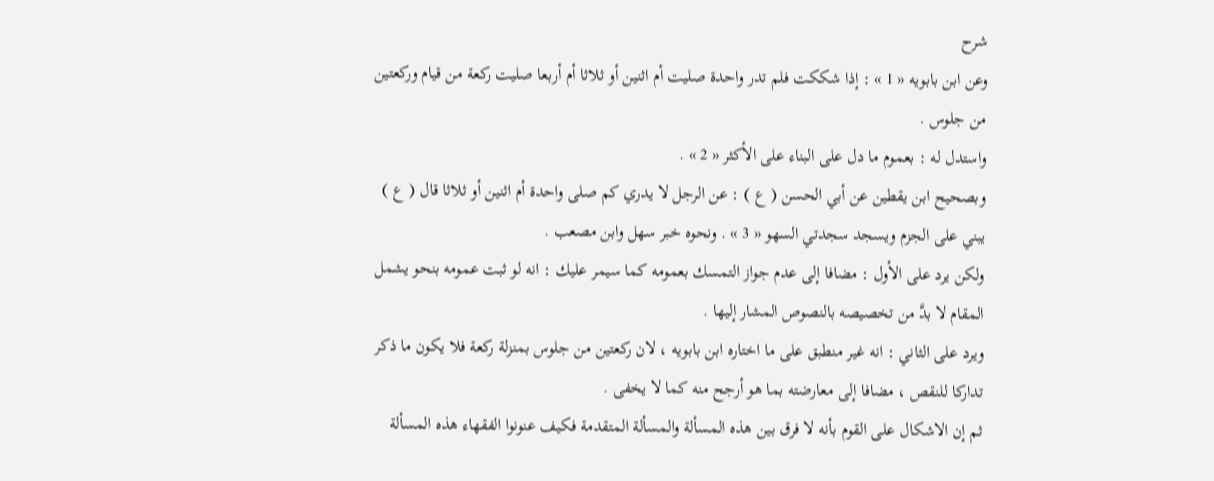شرح
وعن ابن بابويه « 1 » : إذا شككت فلم تدر واحدة صليت أم اثنين أو ثلاثا أم أربعا صليت ركعة من قيام وركعتين من جلوس .
واستدل له : بعموم ما دل على البناء على الأكثر « 2 » .
وبصحيح ابن يقطين عن أبي الحسن ( ع ) : عن الرجل لا يدري كم صلى واحدة أم اثنين أو ثلاثا قال ( ع ) يبني على الجزم ويسجد سجدتي السهو « 3 » . ونحوه خبر سهل وابن مصعب .
ولكن يرد على الأول : مضافا إلى عدم جواز التمسك بعمومه كما سيمر عليك : انه لو ثبت عمومه بنحو يشمل المقام لا بدَّ من تخصيصه بالنصوص المشار إليها .
ويرد على الثاني : انه غير منطبق على ما اختاره ابن بابويه ، لان ركعتين من جلوس بمنزلة ركعة فلا يكون ما ذكر تداركا للنقص ، مضافا إلى معارضته بما هو أرجح منه كما لا يخفى .
ثم إن الاشكال على القوم بأنه لا فرق بين هذه المسألة والمسألة المتقدمة فكيف عنونوا الفقهاء هذه المسألة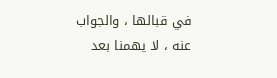في قبالها ، والجواب عنه ، لا يهمنا بعد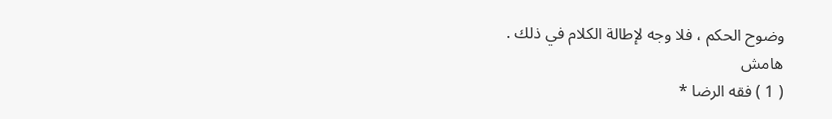وضوح الحكم ، فلا وجه لإطالة الكلام في ذلك .
هامش
( 1 ) فقه الرضا *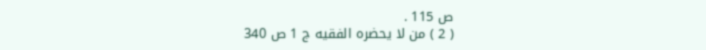ص 115 .
( 2 ) من لا يحضره الفقيه ج 1 ص 340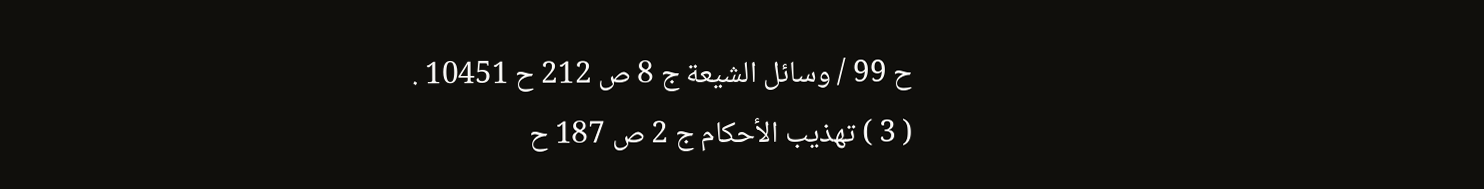ح 99 / وسائل الشيعة ج 8 ص 212 ح 10451 .
( 3 ) تهذيب الأحكام ج 2 ص 187 ح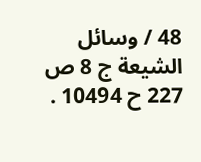48 / وسائل الشيعة ج 8 ص 227 ح 10494 .